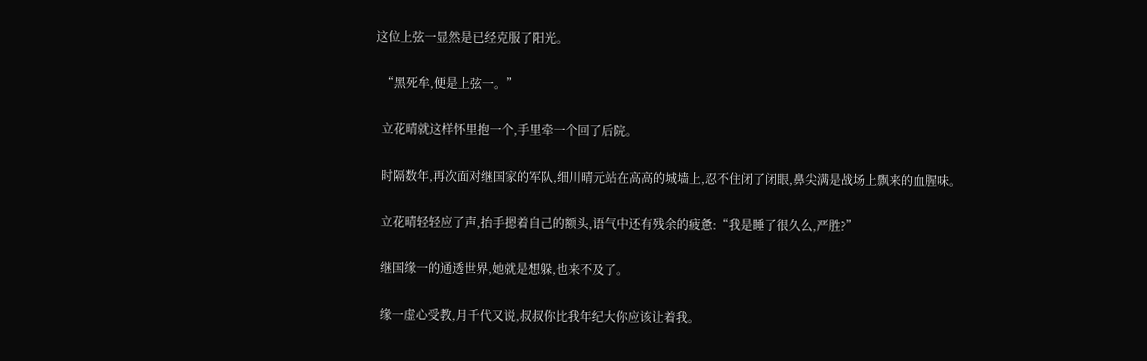这位上弦一显然是已经克服了阳光。

  “黑死牟,便是上弦一。”

  立花晴就这样怀里抱一个,手里牵一个回了后院。

  时隔数年,再次面对继国家的军队,细川晴元站在高高的城墙上,忍不住闭了闭眼,鼻尖满是战场上飘来的血腥味。

  立花晴轻轻应了声,抬手摁着自己的额头,语气中还有残余的疲惫:“我是睡了很久么,严胜?”

  继国缘一的通透世界,她就是想躲,也来不及了。

  缘一虚心受教,月千代又说,叔叔你比我年纪大你应该让着我。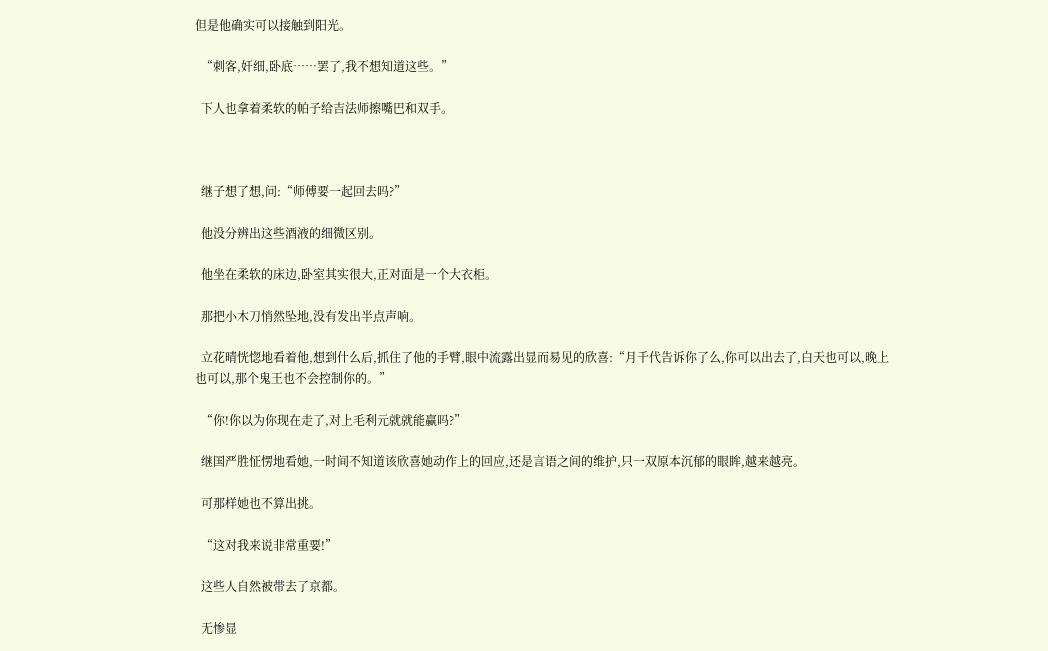但是他确实可以接触到阳光。

  “刺客,奸细,卧底……罢了,我不想知道这些。”

  下人也拿着柔软的帕子给吉法师擦嘴巴和双手。



  继子想了想,问:“师傅要一起回去吗?”

  他没分辨出这些酒液的细微区别。

  他坐在柔软的床边,卧室其实很大,正对面是一个大衣柜。

  那把小木刀悄然坠地,没有发出半点声响。

  立花晴恍惚地看着他,想到什么后,抓住了他的手臂,眼中流露出显而易见的欣喜:“月千代告诉你了么,你可以出去了,白天也可以,晚上也可以,那个鬼王也不会控制你的。”

  “你!你以为你现在走了,对上毛利元就就能赢吗?”

  继国严胜怔愣地看她,一时间不知道该欣喜她动作上的回应,还是言语之间的维护,只一双原本沉郁的眼眸,越来越亮。

  可那样她也不算出挑。

  “这对我来说非常重要!”

  这些人自然被带去了京都。

  无惨显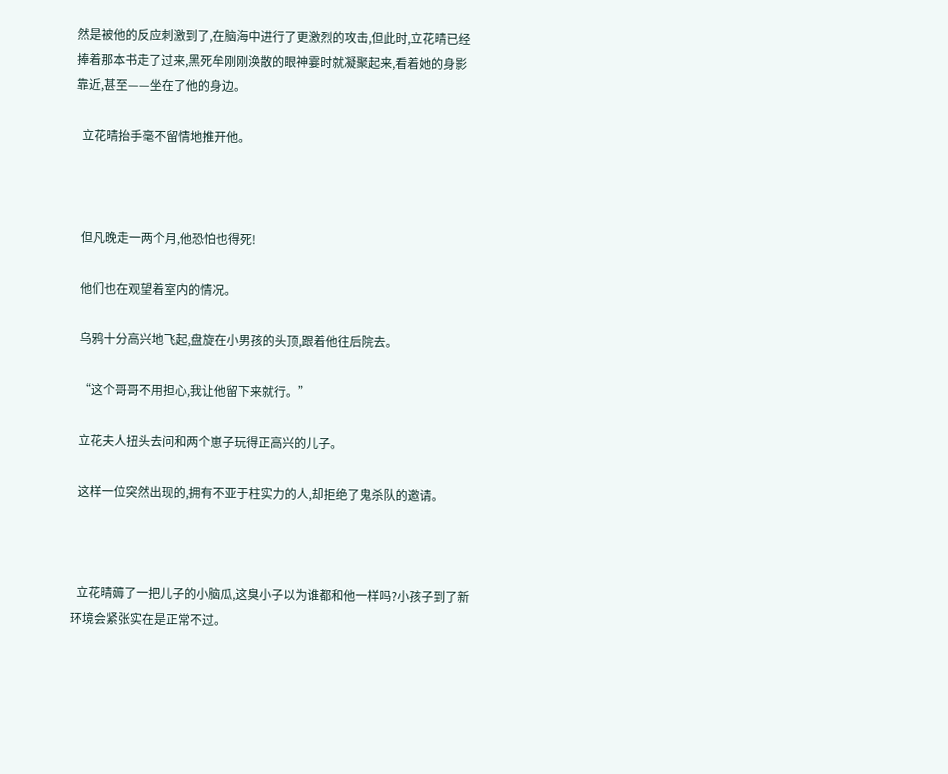然是被他的反应刺激到了,在脑海中进行了更激烈的攻击,但此时,立花晴已经捧着那本书走了过来,黑死牟刚刚涣散的眼神霎时就凝聚起来,看着她的身影靠近,甚至——坐在了他的身边。

  立花晴抬手毫不留情地推开他。



  但凡晚走一两个月,他恐怕也得死!

  他们也在观望着室内的情况。

  乌鸦十分高兴地飞起,盘旋在小男孩的头顶,跟着他往后院去。

  “这个哥哥不用担心,我让他留下来就行。”

  立花夫人扭头去问和两个崽子玩得正高兴的儿子。

  这样一位突然出现的,拥有不亚于柱实力的人,却拒绝了鬼杀队的邀请。



  立花晴薅了一把儿子的小脑瓜,这臭小子以为谁都和他一样吗?小孩子到了新环境会紧张实在是正常不过。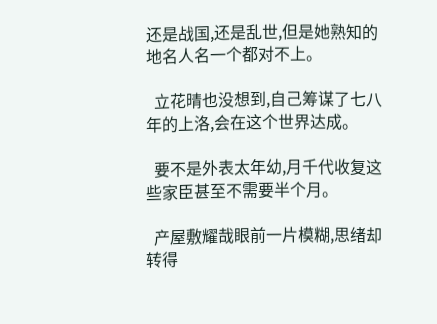还是战国,还是乱世,但是她熟知的地名人名一个都对不上。

  立花晴也没想到,自己筹谋了七八年的上洛,会在这个世界达成。

  要不是外表太年幼,月千代收复这些家臣甚至不需要半个月。

  产屋敷耀哉眼前一片模糊,思绪却转得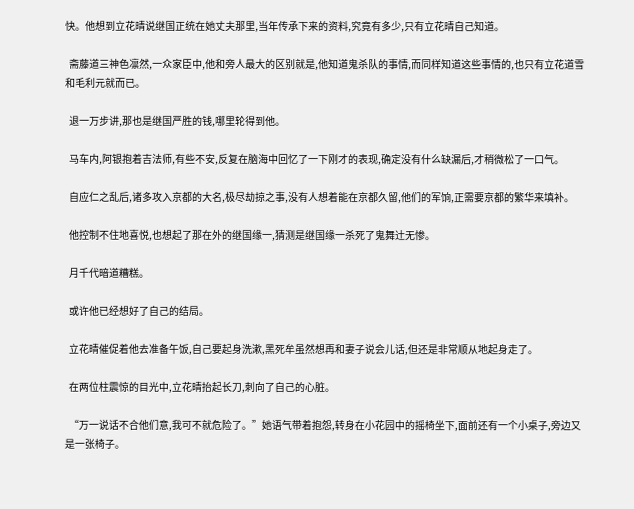快。他想到立花晴说继国正统在她丈夫那里,当年传承下来的资料,究竟有多少,只有立花晴自己知道。

  斋藤道三神色凛然,一众家臣中,他和旁人最大的区别就是,他知道鬼杀队的事情,而同样知道这些事情的,也只有立花道雪和毛利元就而已。

  退一万步讲,那也是继国严胜的钱,哪里轮得到他。

  马车内,阿银抱着吉法师,有些不安,反复在脑海中回忆了一下刚才的表现,确定没有什么缺漏后,才稍微松了一口气。

  自应仁之乱后,诸多攻入京都的大名,极尽劫掠之事,没有人想着能在京都久留,他们的军饷,正需要京都的繁华来填补。

  他控制不住地喜悦,也想起了那在外的继国缘一,猜测是继国缘一杀死了鬼舞辻无惨。

  月千代暗道糟糕。

  或许他已经想好了自己的结局。

  立花晴催促着他去准备午饭,自己要起身洗漱,黑死牟虽然想再和妻子说会儿话,但还是非常顺从地起身走了。

  在两位柱震惊的目光中,立花晴抬起长刀,刺向了自己的心脏。

  “万一说话不合他们意,我可不就危险了。”她语气带着抱怨,转身在小花园中的摇椅坐下,面前还有一个小桌子,旁边又是一张椅子。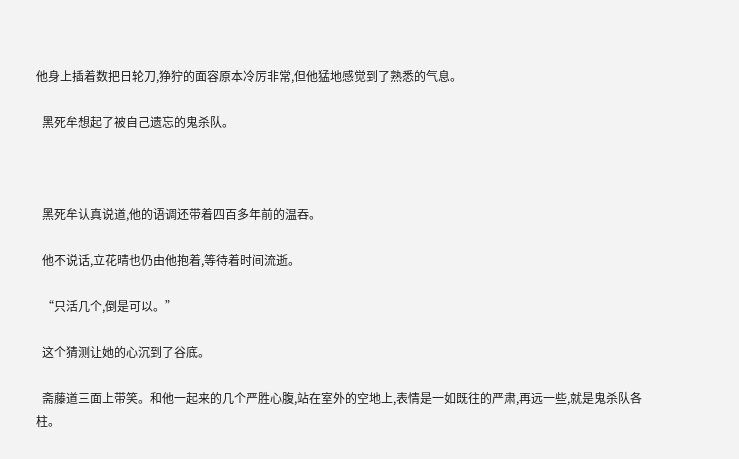他身上插着数把日轮刀,狰狞的面容原本冷厉非常,但他猛地感觉到了熟悉的气息。

  黑死牟想起了被自己遗忘的鬼杀队。



  黑死牟认真说道,他的语调还带着四百多年前的温吞。

  他不说话,立花晴也仍由他抱着,等待着时间流逝。

  “只活几个,倒是可以。”

  这个猜测让她的心沉到了谷底。

  斋藤道三面上带笑。和他一起来的几个严胜心腹,站在室外的空地上,表情是一如既往的严肃,再远一些,就是鬼杀队各柱。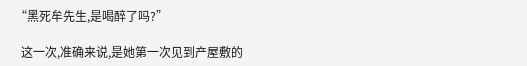“黑死牟先生,是喝醉了吗?”

  这一次,准确来说,是她第一次见到产屋敷的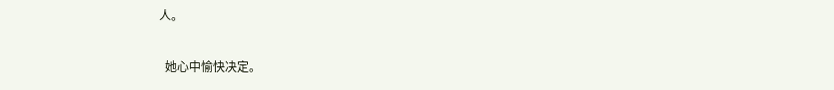人。

  她心中愉快决定。